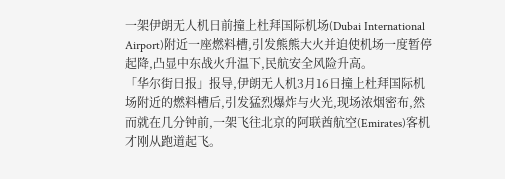一架伊朗无人机日前撞上杜拜国际机场(Dubai International Airport)附近一座燃料槽,引发熊熊大火并迫使机场一度暂停起降,凸显中东战火升温下,民航安全风险升高。
「华尔街日报」报导,伊朗无人机3月16日撞上杜拜国际机场附近的燃料槽后,引发猛烈爆炸与火光,现场浓烟密布,然而就在几分钟前,一架飞往北京的阿联酋航空(Emirates)客机才刚从跑道起飞。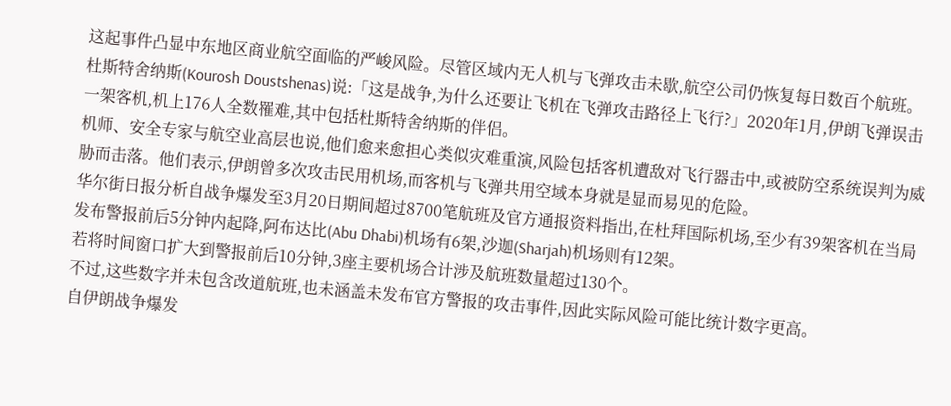这起事件凸显中东地区商业航空面临的严峻风险。尽管区域内无人机与飞弹攻击未歇,航空公司仍恢复每日数百个航班。
杜斯特舍纳斯(Kourosh Doustshenas)说:「这是战争,为什么还要让飞机在飞弹攻击路径上飞行?」2020年1月,伊朗飞弹误击一架客机,机上176人全数罹难,其中包括杜斯特舍纳斯的伴侣。
机师、安全专家与航空业高层也说,他们愈来愈担心类似灾难重演,风险包括客机遭敌对飞行器击中,或被防空系统误判为威胁而击落。他们表示,伊朗曾多次攻击民用机场,而客机与飞弹共用空域本身就是显而易见的危险。
华尔街日报分析自战争爆发至3月20日期间超过8700笔航班及官方通报资料指出,在杜拜国际机场,至少有39架客机在当局发布警报前后5分钟内起降,阿布达比(Abu Dhabi)机场有6架,沙迦(Sharjah)机场则有12架。
若将时间窗口扩大到警报前后10分钟,3座主要机场合计涉及航班数量超过130个。
不过,这些数字并未包含改道航班,也未涵盖未发布官方警报的攻击事件,因此实际风险可能比统计数字更高。
自伊朗战争爆发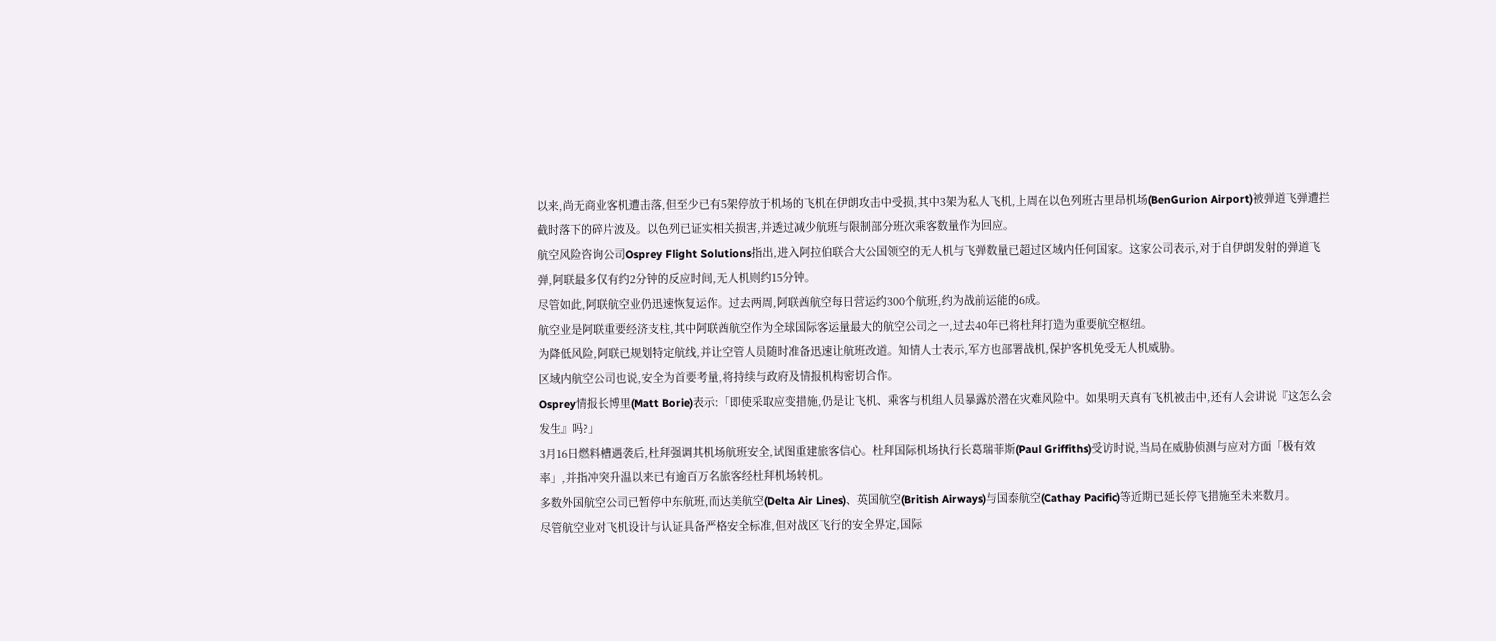以来,尚无商业客机遭击落,但至少已有5架停放于机场的飞机在伊朗攻击中受损,其中3架为私人飞机,上周在以色列班古里昂机场(BenGurion Airport)被弹道飞弹遭拦截时落下的碎片波及。以色列已证实相关损害,并透过减少航班与限制部分班次乘客数量作为回应。
航空风险咨询公司Osprey Flight Solutions指出,进入阿拉伯联合大公国领空的无人机与飞弹数量已超过区域内任何国家。这家公司表示,对于自伊朗发射的弹道飞弹,阿联最多仅有约2分钟的反应时间,无人机则约15分钟。
尽管如此,阿联航空业仍迅速恢复运作。过去两周,阿联酋航空每日营运约300个航班,约为战前运能的6成。
航空业是阿联重要经济支柱,其中阿联酋航空作为全球国际客运量最大的航空公司之一,过去40年已将杜拜打造为重要航空枢纽。
为降低风险,阿联已规划特定航线,并让空管人员随时准备迅速让航班改道。知情人士表示,军方也部署战机,保护客机免受无人机威胁。
区域内航空公司也说,安全为首要考量,将持续与政府及情报机构密切合作。
Osprey情报长博里(Matt Borie)表示:「即使采取应变措施,仍是让飞机、乘客与机组人员暴露於潜在灾难风险中。如果明天真有飞机被击中,还有人会讲说『这怎么会发生』吗?」
3月16日燃料槽遇袭后,杜拜强调其机场航班安全,试图重建旅客信心。杜拜国际机场执行长葛瑞菲斯(Paul Griffiths)受访时说,当局在威胁侦测与应对方面「极有效率」,并指冲突升温以来已有逾百万名旅客经杜拜机场转机。
多数外国航空公司已暂停中东航班,而达美航空(Delta Air Lines)、英国航空(British Airways)与国泰航空(Cathay Pacific)等近期已延长停飞措施至未来数月。
尽管航空业对飞机设计与认证具备严格安全标准,但对战区飞行的安全界定,国际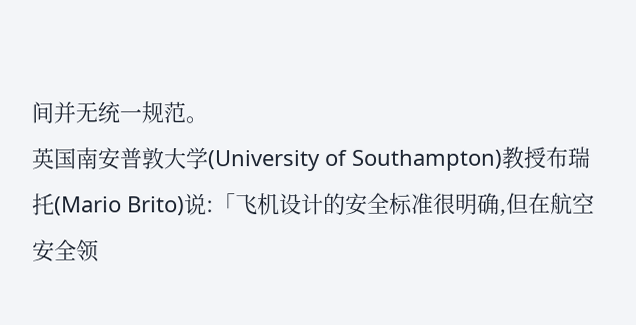间并无统一规范。
英国南安普敦大学(University of Southampton)教授布瑞托(Mario Brito)说:「飞机设计的安全标准很明确,但在航空安全领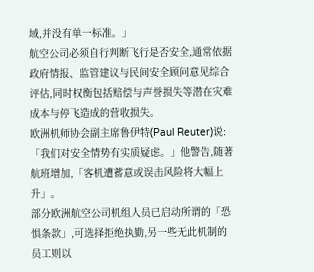域,并没有单一标准。」
航空公司必须自行判断飞行是否安全,通常依据政府情报、监管建议与民间安全顾问意见综合评估,同时权衡包括赔偿与声誉损失等潜在灾难成本与停飞造成的营收损失。
欧洲机师协会副主席鲁伊特(Paul Reuter)说:「我们对安全情势有实质疑虑。」他警告,随著航班增加,「客机遭蓄意或误击风险将大幅上升」。
部分欧洲航空公司机组人员已启动所谓的「恐惧条款」,可选择拒绝执勤,另一些无此机制的员工则以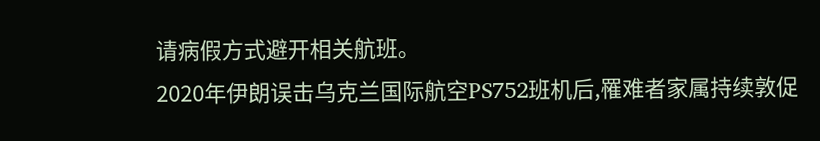请病假方式避开相关航班。
2020年伊朗误击乌克兰国际航空PS752班机后,罹难者家属持续敦促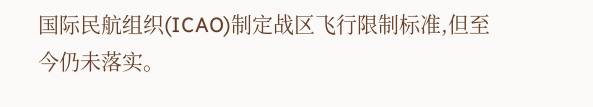国际民航组织(ICAO)制定战区飞行限制标准,但至今仍未落实。